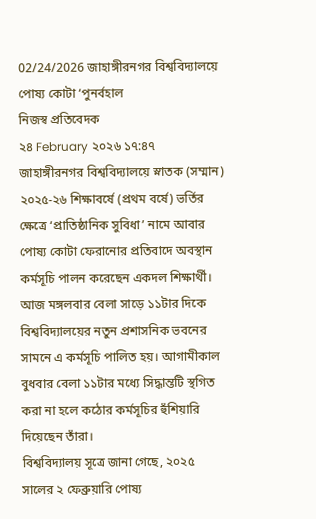02/24/2026 জাহাঙ্গীরনগর বিশ্ববিদ্যালয়ে পোষ্য কোটা ‘পুনর্বহাল
নিজস্ব প্রতিবেদক
২৪ February ২০২৬ ১৭:৪৭
জাহাঙ্গীরনগর বিশ্ববিদ্যালয়ে স্নাতক (সম্মান) ২০২৫-২৬ শিক্ষাবর্ষে (প্রথম বর্ষে) ভর্তির ক্ষেত্রে ‘প্রাতিষ্ঠানিক সুবিধা’ নামে আবার পোষ্য কোটা ফেরানোর প্রতিবাদে অবস্থান কর্মসূচি পালন করেছেন একদল শিক্ষার্থী। আজ মঙ্গলবার বেলা সাড়ে ১১টার দিকে বিশ্ববিদ্যালয়ের নতুন প্রশাসনিক ভবনের সামনে এ কর্মসূচি পালিত হয়। আগামীকাল বুধবার বেলা ১১টার মধ্যে সিদ্ধান্তটি স্থগিত করা না হলে কঠোর কর্মসূচির হুঁশিয়ারি দিয়েছেন তাঁরা।
বিশ্ববিদ্যালয় সূত্রে জানা গেছে, ২০২৫ সালের ২ ফেব্রুয়ারি পোষ্য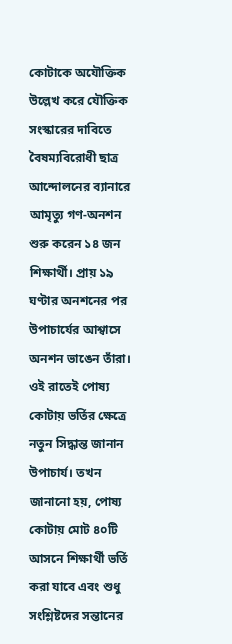কোটাকে অযৌক্তিক উল্লেখ করে যৌক্তিক সংস্কারের দাবিতে বৈষম্যবিরোধী ছাত্র আন্দোলনের ব্যানারে আমৃত্যু গণ-অনশন শুরু করেন ১৪ জন শিক্ষার্থী। প্রায় ১৯ ঘণ্টার অনশনের পর উপাচার্যের আশ্বাসে অনশন ভাঙেন তাঁরা। ওই রাতেই পোষ্য কোটায় ভর্তির ক্ষেত্রে নতুন সিদ্ধান্ত জানান উপাচার্য। তখন জানানো হয়, পোষ্য কোটায় মোট ৪০টি আসনে শিক্ষার্থী ভর্তি করা যাবে এবং শুধু সংশ্লিষ্টদের সন্তানের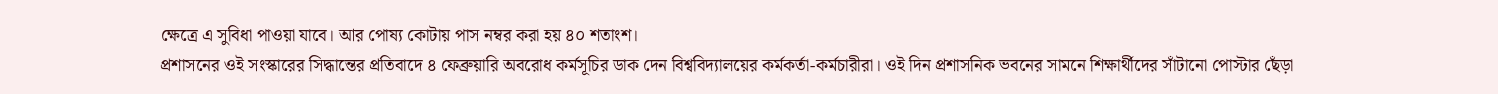ক্ষেত্রে এ সুবিধা পাওয়া যাবে। আর পোষ্য কোটায় পাস নম্বর করা হয় ৪০ শতাংশ।
প্রশাসনের ওই সংস্কারের সিদ্ধান্তের প্রতিবাদে ৪ ফেব্রুয়ারি অবরোধ কর্মসূচির ডাক দেন বিশ্ববিদ্যালয়ের কর্মকর্তা-কর্মচারীরা। ওই দিন প্রশাসনিক ভবনের সামনে শিক্ষার্থীদের সাঁটানো পোস্টার ছেঁড়া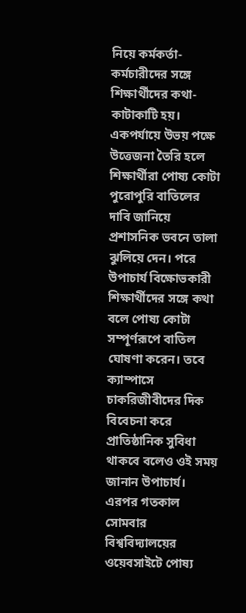নিয়ে কর্মকর্তা-কর্মচারীদের সঙ্গে শিক্ষার্থীদের কথা-কাটাকাটি হয়। একপর্যায়ে উভয় পক্ষে উত্তেজনা তৈরি হলে শিক্ষার্থীরা পোষ্য কোটা পুরোপুরি বাতিলের দাবি জানিয়ে প্রশাসনিক ভবনে তালা ঝুলিয়ে দেন। পরে উপাচার্য বিক্ষোভকারী শিক্ষার্থীদের সঙ্গে কথা বলে পোষ্য কোটা সম্পূর্ণরূপে বাতিল ঘোষণা করেন। তবে ক্যাম্পাসে চাকরিজীবীদের দিক বিবেচনা করে প্রাতিষ্ঠানিক সুবিধা থাকবে বলেও ওই সময় জানান উপাচার্য।
এরপর গতকাল সোমবার বিশ্ববিদ্যালয়ের ওয়েবসাইটে পোষ্য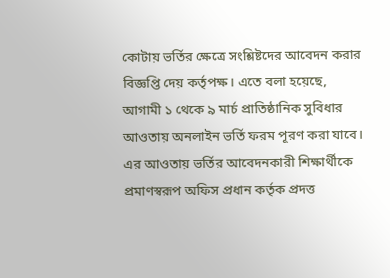কোটায় ভর্তির ক্ষেত্রে সংশ্লিষ্টদের আবেদন করার বিজ্ঞপ্তি দেয় কর্তৃপক্ষ। এতে বলা হয়েছে, আগামী ১ থেকে ৯ মার্চ প্রাতিষ্ঠানিক সুবিধার আওতায় অনলাইন ভর্তি ফরম পূরণ করা যাবে। এর আওতায় ভর্তির আবেদনকারী শিক্ষার্থীকে প্রমাণস্বরূপ অফিস প্রধান কর্তৃক প্রদত্ত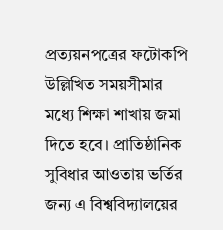প্রত্যয়নপত্রের ফটোকপি উল্লিখিত সময়সীমার মধ্যে শিক্ষা শাখায় জমা দিতে হবে। প্রাতিষ্ঠানিক সুবিধার আওতায় ভর্তির জন্য এ বিশ্ববিদ্যালয়ের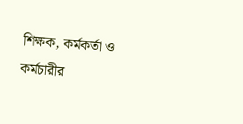শিক্ষক, কর্মকর্তা ও কর্মচারীর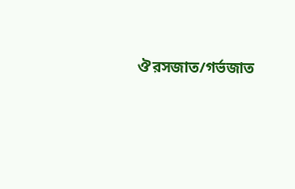ঔরসজাত/গর্ভজাত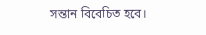সন্তান বিবেচিত হবে।